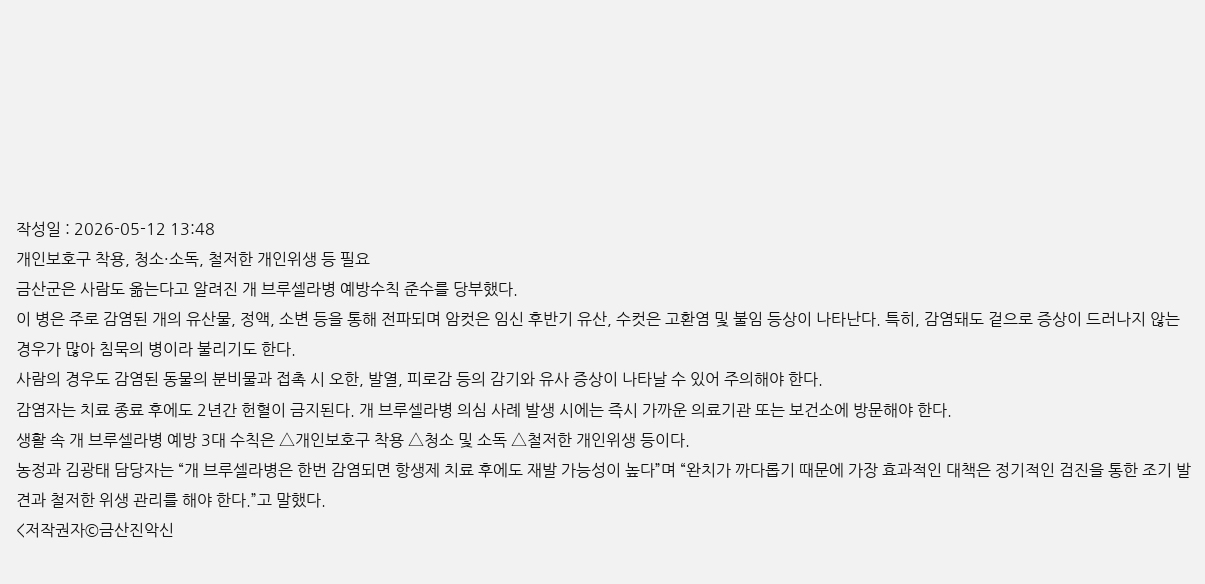작성일 : 2026-05-12 13:48
개인보호구 착용, 청소·소독, 철저한 개인위생 등 필요
금산군은 사람도 옮는다고 알려진 개 브루셀라병 예방수칙 준수를 당부했다.
이 병은 주로 감염된 개의 유산물, 정액, 소변 등을 통해 전파되며 암컷은 임신 후반기 유산, 수컷은 고환염 및 불임 등상이 나타난다. 특히, 감염돼도 겉으로 증상이 드러나지 않는 경우가 많아 침묵의 병이라 불리기도 한다.
사람의 경우도 감염된 동물의 분비물과 접촉 시 오한, 발열, 피로감 등의 감기와 유사 증상이 나타날 수 있어 주의해야 한다.
감염자는 치료 종료 후에도 2년간 헌혈이 금지된다. 개 브루셀라병 의심 사례 발생 시에는 즉시 가까운 의료기관 또는 보건소에 방문해야 한다.
생활 속 개 브루셀라병 예방 3대 수칙은 △개인보호구 착용 △청소 및 소독 △철저한 개인위생 등이다.
농정과 김광태 담당자는 “개 브루셀라병은 한번 감염되면 항생제 치료 후에도 재발 가능성이 높다”며 “완치가 까다롭기 때문에 가장 효과적인 대책은 정기적인 검진을 통한 조기 발견과 철저한 위생 관리를 해야 한다.”고 말했다.
<저작권자©금산진악신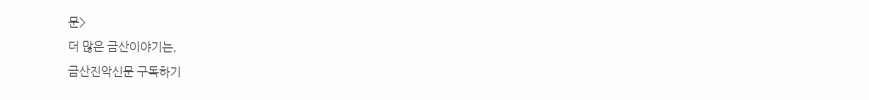문>
더 많은 금산이야기는,
금산진악신문 구독하기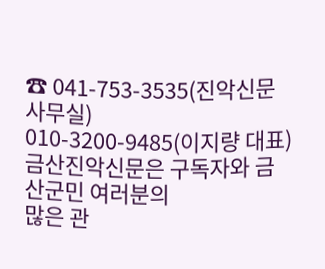☎ 041-753-3535(진악신문 사무실)
010-3200-9485(이지량 대표)
금산진악신문은 구독자와 금산군민 여러분의
많은 관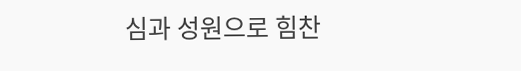심과 성원으로 힘찬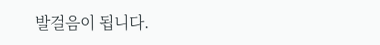발걸음이 됩니다.